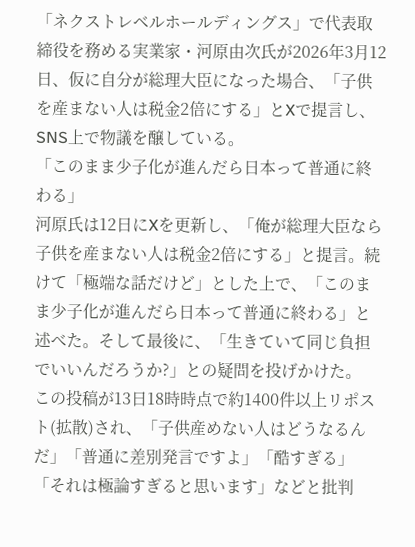「ネクストレベルホールディングス」で代表取締役を務める実業家・河原由次氏が2026年3月12日、仮に自分が総理大臣になった場合、「子供を産まない人は税金2倍にする」とXで提言し、SNS上で物議を醸している。
「このまま少子化が進んだら日本って普通に終わる」
河原氏は12日にXを更新し、「俺が総理大臣なら子供を産まない人は税金2倍にする」と提言。続けて「極端な話だけど」とした上で、「このまま少子化が進んだら日本って普通に終わる」と述べた。そして最後に、「生きていて同じ負担でいいんだろうか?」との疑問を投げかけた。
この投稿が13日18時時点で約1400件以上リポスト(拡散)され、「子供産めない人はどうなるんだ」「普通に差別発言ですよ」「酷すぎる」「それは極論すぎると思います」などと批判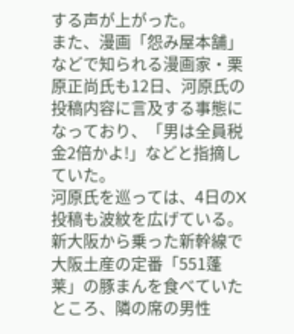する声が上がった。
また、漫画「怨み屋本舗」などで知られる漫画家・栗原正尚氏も12日、河原氏の投稿内容に言及する事態になっており、「男は全員税金2倍かよ!」などと指摘していた。
河原氏を巡っては、4日のX投稿も波紋を広げている。新大阪から乗った新幹線で大阪土産の定番「551蓬莱」の豚まんを食べていたところ、隣の席の男性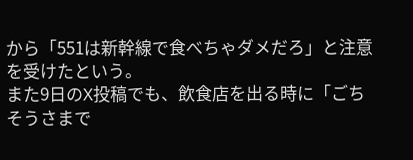から「551は新幹線で食べちゃダメだろ」と注意を受けたという。
また9日のX投稿でも、飲食店を出る時に「ごちそうさまで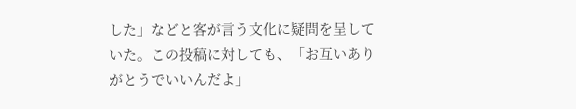した」などと客が言う文化に疑問を呈していた。この投稿に対しても、「お互いありがとうでいいんだよ」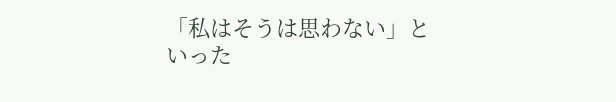「私はそうは思わない」といった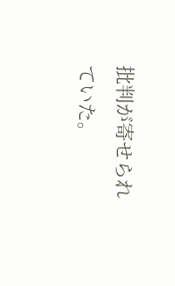批判が寄せられていた。